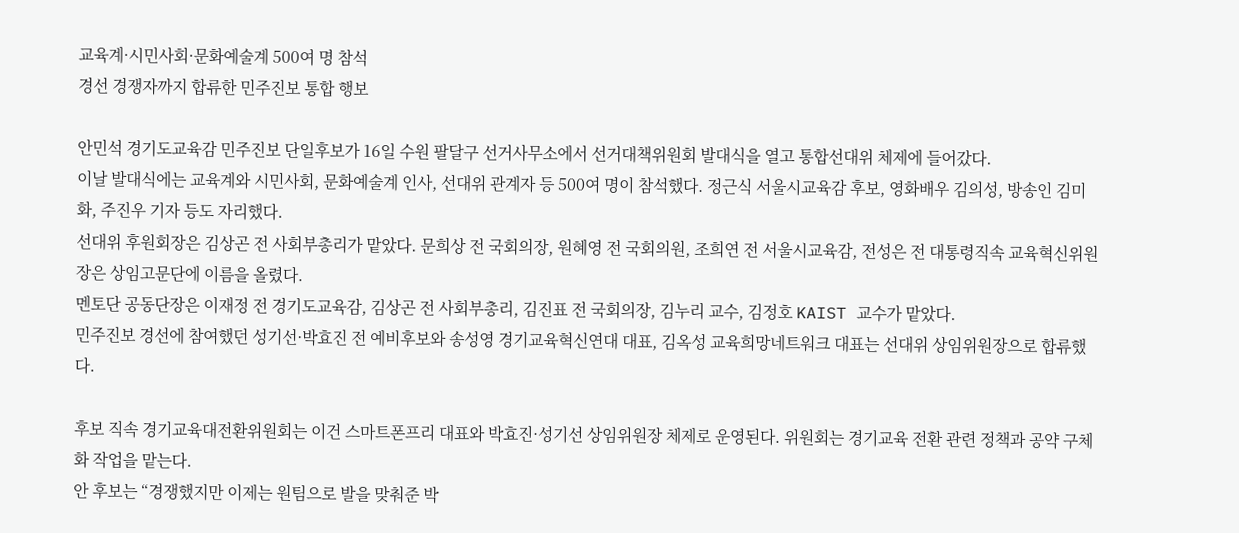교육계·시민사회·문화예술계 500여 명 참석
경선 경쟁자까지 합류한 민주진보 통합 행보

안민석 경기도교육감 민주진보 단일후보가 16일 수원 팔달구 선거사무소에서 선거대책위원회 발대식을 열고 통합선대위 체제에 들어갔다.
이날 발대식에는 교육계와 시민사회, 문화예술계 인사, 선대위 관계자 등 500여 명이 참석했다. 정근식 서울시교육감 후보, 영화배우 김의성, 방송인 김미화, 주진우 기자 등도 자리했다.
선대위 후원회장은 김상곤 전 사회부총리가 맡았다. 문희상 전 국회의장, 원혜영 전 국회의원, 조희연 전 서울시교육감, 전성은 전 대통령직속 교육혁신위원장은 상임고문단에 이름을 올렸다.
멘토단 공동단장은 이재정 전 경기도교육감, 김상곤 전 사회부총리, 김진표 전 국회의장, 김누리 교수, 김정호 KAIST 교수가 맡았다.
민주진보 경선에 참여했던 성기선·박효진 전 예비후보와 송성영 경기교육혁신연대 대표, 김옥성 교육희망네트워크 대표는 선대위 상임위원장으로 합류했다.

후보 직속 경기교육대전환위원회는 이건 스마트폰프리 대표와 박효진·성기선 상임위원장 체제로 운영된다. 위원회는 경기교육 전환 관련 정책과 공약 구체화 작업을 맡는다.
안 후보는 “경쟁했지만 이제는 원팀으로 발을 맞춰준 박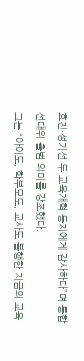효진·성기선 두 교육개혁 동지에게 감사하다”며 통합선대위 출범 의미를 강조했다.
그는 “아이도, 학부모도, 교사도 불행한 지금의 교육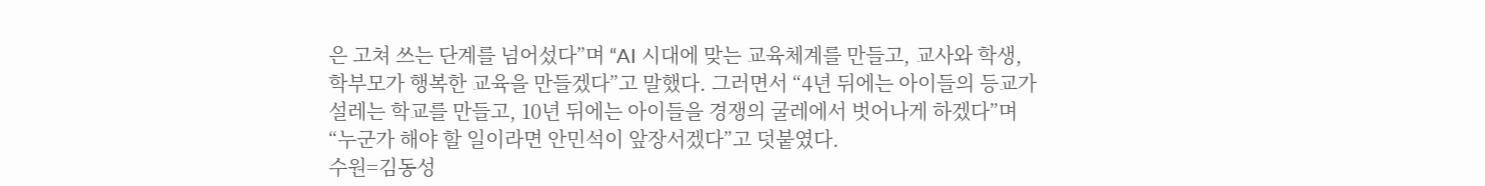은 고쳐 쓰는 단계를 넘어섰다”며 “AI 시대에 맞는 교육체계를 만들고, 교사와 학생, 학부모가 행복한 교육을 만들겠다”고 말했다. 그러면서 “4년 뒤에는 아이들의 등교가 설레는 학교를 만들고, 10년 뒤에는 아이들을 경쟁의 굴레에서 벗어나게 하겠다”며 “누군가 해야 할 일이라면 안민석이 앞장서겠다”고 덧붙였다.
수원=김동성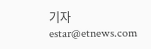기자 estar@etnews.com